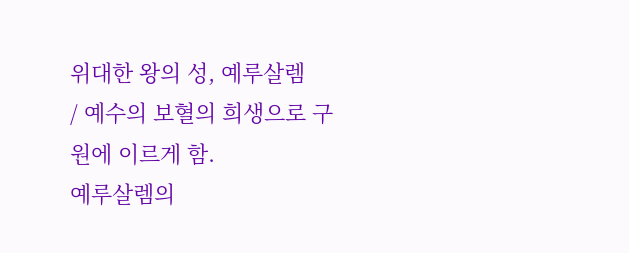위대한 왕의 성, 예루살렘
/ 예수의 보혈의 희생으로 구원에 이르게 함.
예루살렘의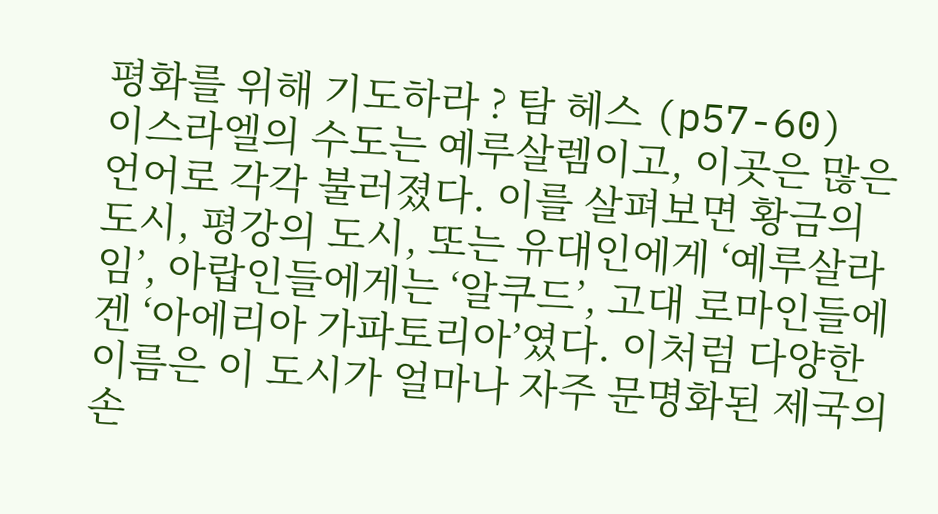평화를 위해 기도하라 ? 탐 헤스 (p57-60)
이스라엘의 수도는 예루살렘이고, 이곳은 많은 언어로 각각 불러졌다. 이를 살펴보면 황금의 도시, 평강의 도시, 또는 유대인에게 ‘예루살라임’, 아랍인들에게는 ‘알쿠드’, 고대 로마인들에겐 ‘아에리아 가파토리아’였다. 이처럼 다양한 이름은 이 도시가 얼마나 자주 문명화된 제국의 손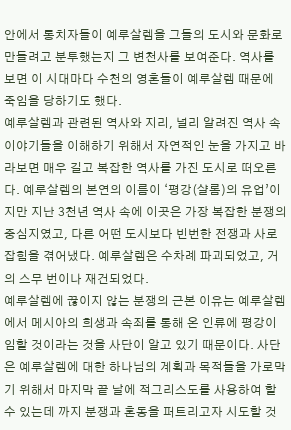안에서 통치자들이 예루살렘을 그들의 도시와 문화로 만들려고 분투했는지 그 변천사를 보여준다. 역사를 보면 이 시대마다 수천의 영혼들이 예루살렘 때문에 죽임을 당하기도 했다.
예루살렘과 관련된 역사와 지리, 널리 알려진 역사 속 이야기들을 이해하기 위해서 자연적인 눈을 가지고 바라보면 매우 길고 복잡한 역사를 가진 도시로 떠오른다. 예루살렘의 본연의 이름이 ‘평강(샬롬)의 유업’이지만 지난 3천년 역사 속에 이곳은 가장 복잡한 분쟁의 중심지였고, 다른 어떤 도시보다 빈번한 전쟁과 사로잡힘을 겪어냈다. 예루살렘은 수차례 파괴되었고, 거의 스무 번이나 재건되었다.
예루살렘에 끊이지 않는 분쟁의 근본 이유는 예루살렘에서 메시아의 희생과 속죄를 통해 온 인류에 평강이 임할 것이라는 것을 사단이 알고 있기 때문이다. 사단은 예루살렘에 대한 하나님의 계획과 목적들을 가로막기 위해서 마지막 끝 날에 적그리스도를 사용하여 할 수 있는데 까지 분쟁과 혼동을 퍼트리고자 시도할 것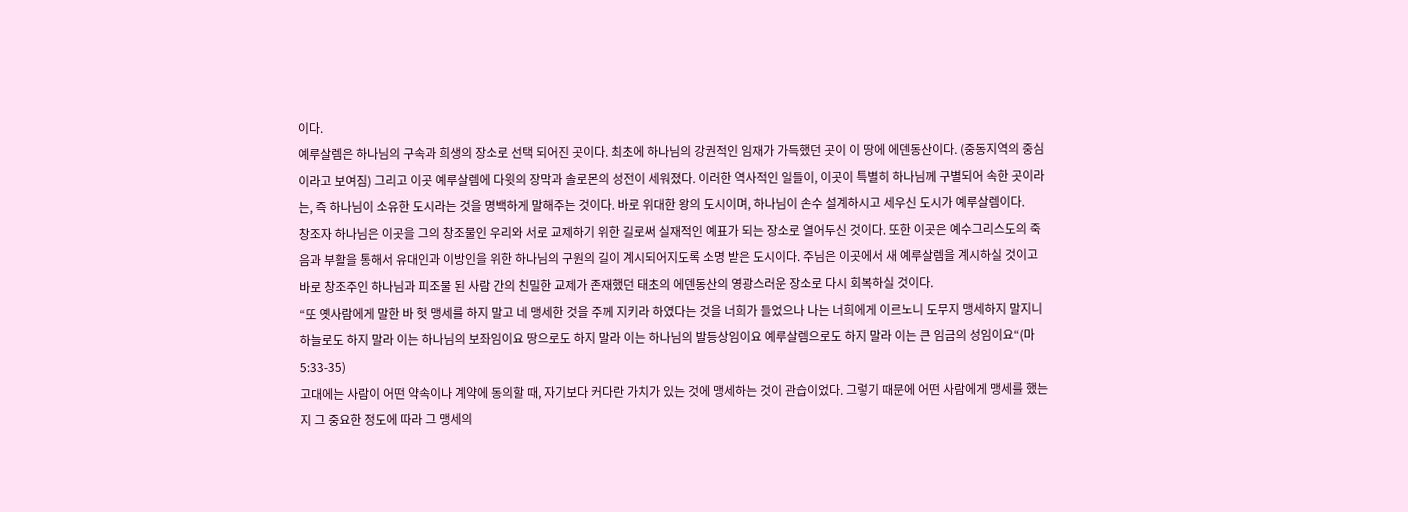이다.
예루살렘은 하나님의 구속과 희생의 장소로 선택 되어진 곳이다. 최초에 하나님의 강권적인 임재가 가득했던 곳이 이 땅에 에덴동산이다. (중동지역의 중심이라고 보여짐) 그리고 이곳 예루살렘에 다윗의 장막과 솔로몬의 성전이 세워졌다. 이러한 역사적인 일들이, 이곳이 특별히 하나님께 구별되어 속한 곳이라는, 즉 하나님이 소유한 도시라는 것을 명백하게 말해주는 것이다. 바로 위대한 왕의 도시이며, 하나님이 손수 설계하시고 세우신 도시가 예루살렘이다.
창조자 하나님은 이곳을 그의 창조물인 우리와 서로 교제하기 위한 길로써 실재적인 예표가 되는 장소로 열어두신 것이다. 또한 이곳은 예수그리스도의 죽음과 부활을 통해서 유대인과 이방인을 위한 하나님의 구원의 길이 계시되어지도록 소명 받은 도시이다. 주님은 이곳에서 새 예루살렘을 계시하실 것이고 바로 창조주인 하나님과 피조물 된 사람 간의 친밀한 교제가 존재했던 태초의 에덴동산의 영광스러운 장소로 다시 회복하실 것이다.
“또 옛사람에게 말한 바 헛 맹세를 하지 말고 네 맹세한 것을 주께 지키라 하였다는 것을 너희가 들었으나 나는 너희에게 이르노니 도무지 맹세하지 말지니 하늘로도 하지 말라 이는 하나님의 보좌임이요 땅으로도 하지 말라 이는 하나님의 발등상임이요 예루살렘으로도 하지 말라 이는 큰 임금의 성임이요“(마 5:33-35)
고대에는 사람이 어떤 약속이나 계약에 동의할 때, 자기보다 커다란 가치가 있는 것에 맹세하는 것이 관습이었다. 그렇기 때문에 어떤 사람에게 맹세를 했는지 그 중요한 정도에 따라 그 맹세의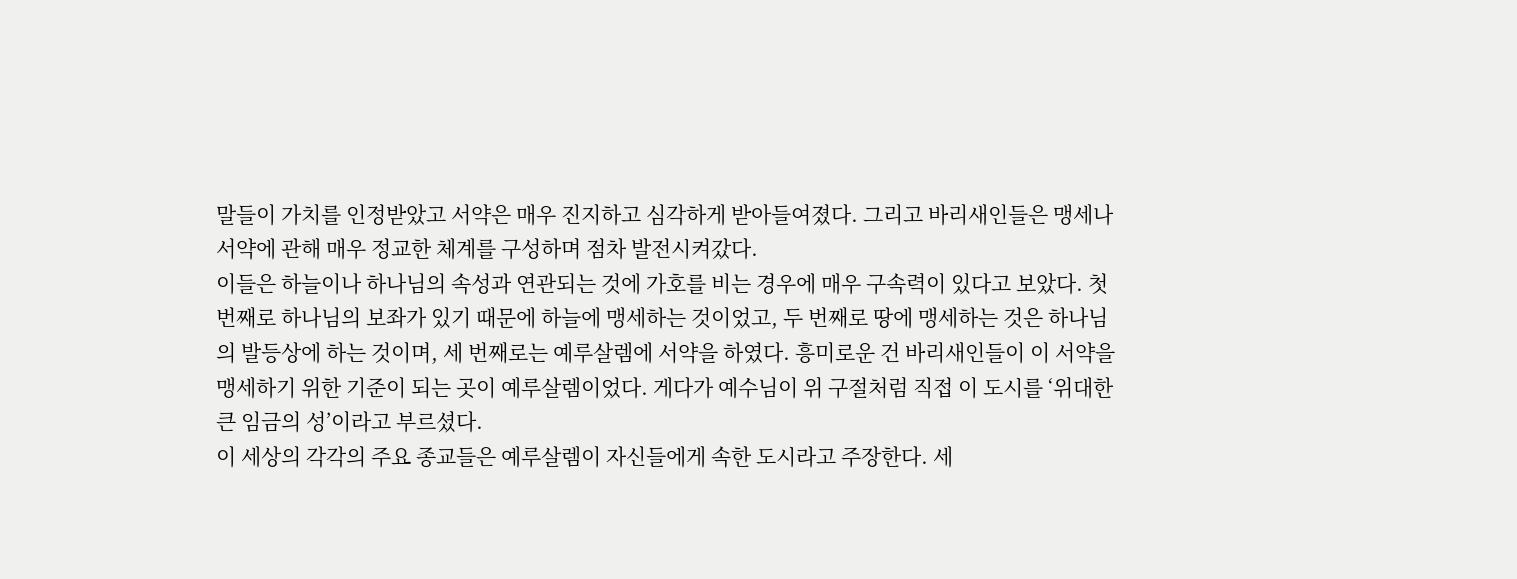말들이 가치를 인정받았고 서약은 매우 진지하고 심각하게 받아들여졌다. 그리고 바리새인들은 맹세나 서약에 관해 매우 정교한 체계를 구성하며 점차 발전시켜갔다.
이들은 하늘이나 하나님의 속성과 연관되는 것에 가호를 비는 경우에 매우 구속력이 있다고 보았다. 첫 번째로 하나님의 보좌가 있기 때문에 하늘에 맹세하는 것이었고, 두 번째로 땅에 맹세하는 것은 하나님의 발등상에 하는 것이며, 세 번째로는 예루살렘에 서약을 하였다. 흥미로운 건 바리새인들이 이 서약을 맹세하기 위한 기준이 되는 곳이 예루살렘이었다. 게다가 예수님이 위 구절처럼 직접 이 도시를 ‘위대한 큰 임금의 성’이라고 부르셨다.
이 세상의 각각의 주요 종교들은 예루살렘이 자신들에게 속한 도시라고 주장한다. 세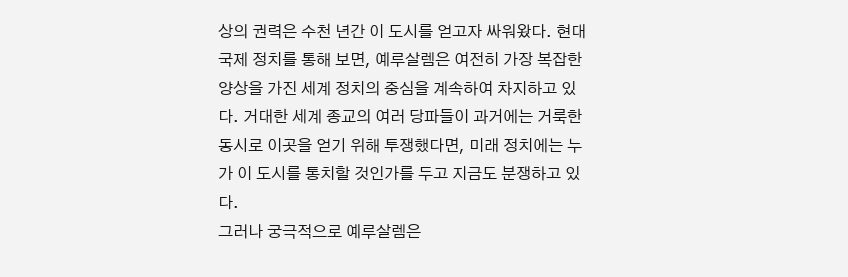상의 권력은 수천 년간 이 도시를 얻고자 싸워왔다. 현대 국제 정치를 통해 보면, 예루살렘은 여전히 가장 복잡한 양상을 가진 세계 정치의 중심을 계속하여 차지하고 있다. 거대한 세계 종교의 여러 당파들이 과거에는 거룩한 동시로 이곳을 얻기 위해 투쟁했다면, 미래 정치에는 누가 이 도시를 통치할 것인가를 두고 지금도 분쟁하고 있다.
그러나 궁극적으로 예루살렘은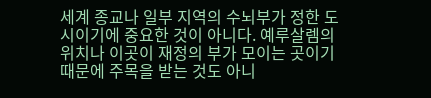세계 종교나 일부 지역의 수뇌부가 정한 도시이기에 중요한 것이 아니다. 예루살렘의 위치나 이곳이 재정의 부가 모이는 곳이기 때문에 주목을 받는 것도 아니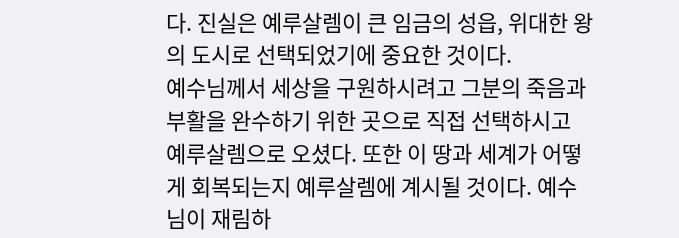다. 진실은 예루살렘이 큰 임금의 성읍, 위대한 왕의 도시로 선택되었기에 중요한 것이다.
예수님께서 세상을 구원하시려고 그분의 죽음과 부활을 완수하기 위한 곳으로 직접 선택하시고 예루살렘으로 오셨다. 또한 이 땅과 세계가 어떻게 회복되는지 예루살렘에 계시될 것이다. 예수님이 재림하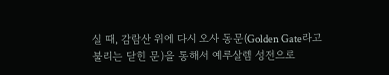실 때, 감람산 위에 다시 오사 동문(Golden Gate라고 불리는 닫힌 문)을 통해서 예루살렘 성전으로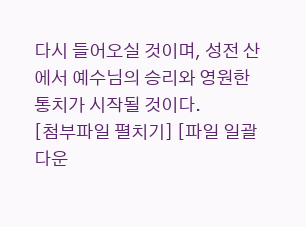다시 들어오실 것이며, 성전 산에서 예수님의 승리와 영원한 통치가 시작될 것이다.
[첨부파일 펼치기] [파일 일괄 다운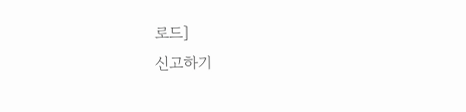로드]
신고하기